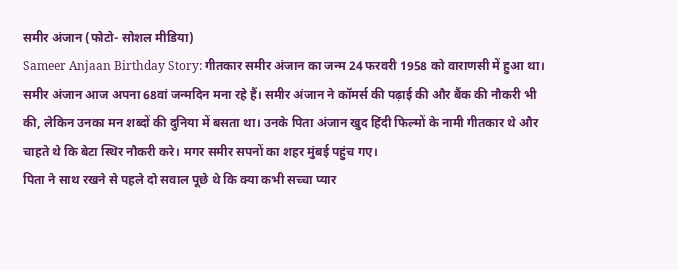समीर अंजान (फोटो- सोशल मीडिया)
Sameer Anjaan Birthday Story: गीतकार समीर अंजान का जन्म 24 फरवरी 1958 को वाराणसी में हुआ था। समीर अंजान आज अपना 68वां जन्मदिन मना रहे हैं। समीर अंजान ने कॉमर्स की पढ़ाई की और बैंक की नौकरी भी की, लेकिन उनका मन शब्दों की दुनिया में बसता था। उनके पिता अंजान खुद हिंदी फिल्मों के नामी गीतकार थे और चाहते थे कि बेटा स्थिर नौकरी करे। मगर समीर सपनों का शहर मुंबई पहुंच गए।
पिता ने साथ रखने से पहले दो सवाल पूछे थे कि क्या कभी सच्चा प्यार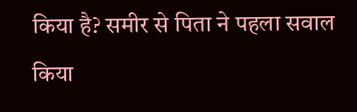किया है? समीर से पिता ने पहला सवाल किया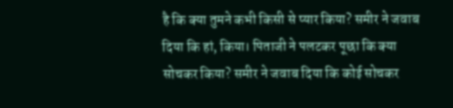है कि क्या तुमने कभी किसी से प्यार किया? समीर ने जवाब दिया कि हां, किया। पिताजी ने पलटकर पूछा कि क्या सोचकर किया? समीर ने जवाब दिया कि कोई सोचकर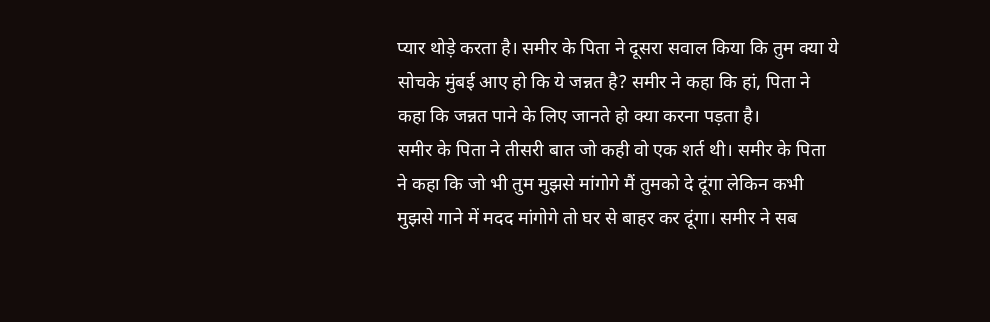प्यार थोड़े करता है। समीर के पिता ने दूसरा सवाल किया कि तुम क्या ये सोचके मुंबई आए हो कि ये जन्नत है? समीर ने कहा कि हां, पिता ने कहा कि जन्नत पाने के लिए जानते हो क्या करना पड़ता है।
समीर के पिता ने तीसरी बात जो कही वो एक शर्त थी। समीर के पिता ने कहा कि जो भी तुम मुझसे मांगोगे मैं तुमको दे दूंगा लेकिन कभी मुझसे गाने में मदद मांगोगे तो घर से बाहर कर दूंगा। समीर ने सब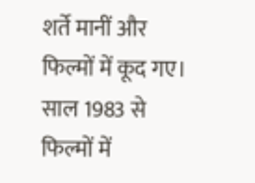शर्ते मानीं और फिल्मों में कूद गए। साल 1983 से फिल्मों में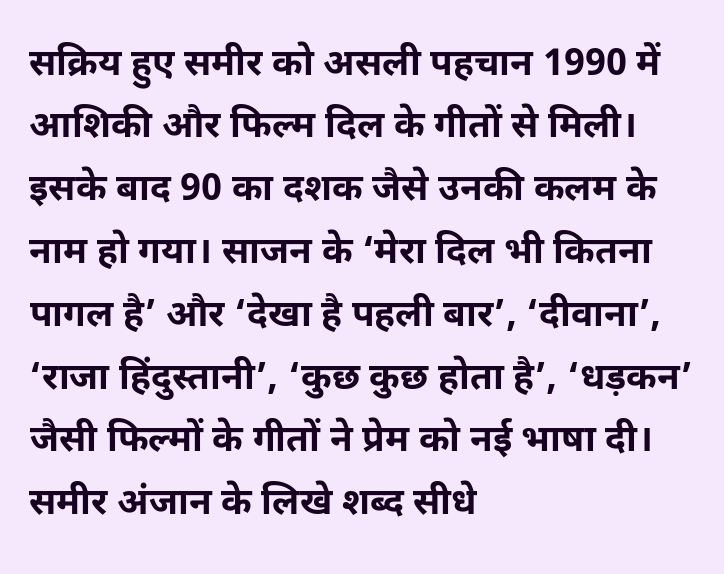सक्रिय हुए समीर को असली पहचान 1990 में आशिकी और फिल्म दिल के गीतों से मिली। इसके बाद 90 का दशक जैसे उनकी कलम के नाम हो गया। साजन के ‘मेरा दिल भी कितना पागल है’ और ‘देखा है पहली बार’, ‘दीवाना’, ‘राजा हिंदुस्तानी’, ‘कुछ कुछ होता है’, ‘धड़कन’ जैसी फिल्मों के गीतों ने प्रेम को नई भाषा दी।
समीर अंजान के लिखे शब्द सीधे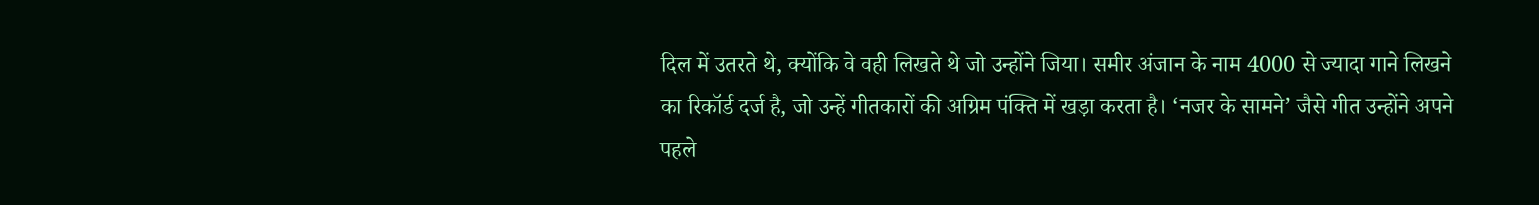दिल में उतरते थे, क्योंकि वे वही लिखते थे जो उन्होंने जिया। समीर अंजान के नाम 4000 से ज्यादा गाने लिखने का रिकॉर्ड दर्ज है, जो उन्हें गीतकारों की अग्रिम पंक्ति में खड़ा करता है। ‘नजर के सामने’ जैसे गीत उन्होंने अपने पहले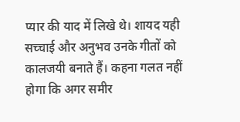प्यार की याद में लिखे थे। शायद यही सच्चाई और अनुभव उनके गीतों को कालजयी बनाते हैं। कहना गलत नहीं होगा कि अगर समीर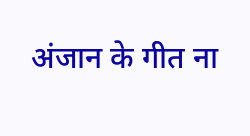अंजान के गीत ना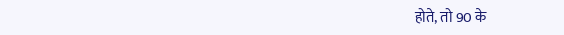होते, तो 90 के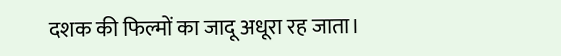दशक की फिल्मों का जादू अधूरा रह जाता।